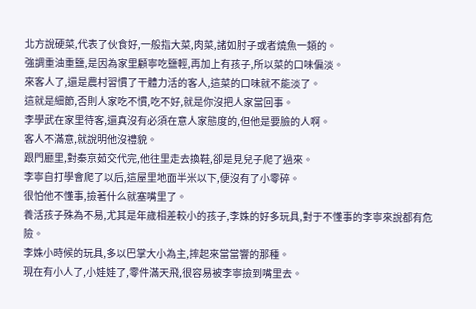北方說硬菜,代表了伙食好,一般指大菜,肉菜,諸如肘子或者燒魚一類的。
強調重油重鹽,是因為家里顧寧吃鹽輕,再加上有孩子,所以菜的口味偏淡。
來客人了,還是農村習慣了干體力活的客人,這菜的口味就不能淡了。
這就是細節,否則人家吃不慣,吃不好,就是你沒把人家當回事。
李學武在家里待客,還真沒有必須在意人家態度的,但他是要臉的人啊。
客人不滿意,就說明他沒禮貌。
跟門廳里,對秦京茹交代完,他往里走去換鞋,卻是見兒子爬了過來。
李寧自打學會爬了以后,這屋里地面半米以下,便沒有了小零碎。
很怕他不懂事,撿著什么就塞嘴里了。
養活孩子殊為不易,尤其是年歲相差較小的孩子,李姝的好多玩具,對于不懂事的李寧來說都有危險。
李姝小時候的玩具,多以巴掌大小為主,摔起來當當響的那種。
現在有小人了,小娃娃了,零件滿天飛,很容易被李寧撿到嘴里去。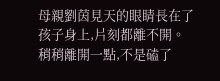母親劉茵見天的眼睛長在了孩子身上,片刻都離不開。
稍稍離開一點,不是磕了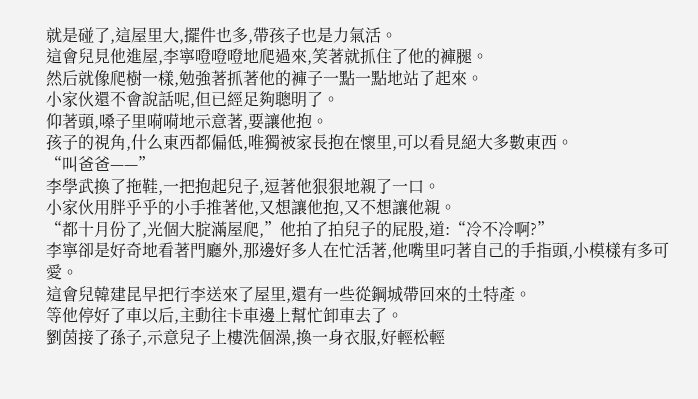就是碰了,這屋里大,擺件也多,帶孩子也是力氣活。
這會兒見他進屋,李寧噔噔噔地爬過來,笑著就抓住了他的褲腿。
然后就像爬樹一樣,勉強著抓著他的褲子一點一點地站了起來。
小家伙還不會說話呢,但已經足夠聰明了。
仰著頭,嗓子里嗬嗬地示意著,要讓他抱。
孩子的視角,什么東西都偏低,唯獨被家長抱在懷里,可以看見絕大多數東西。
“叫爸爸——”
李學武換了拖鞋,一把抱起兒子,逗著他狠狠地親了一口。
小家伙用胖乎乎的小手推著他,又想讓他抱,又不想讓他親。
“都十月份了,光個大腚滿屋爬,”他拍了拍兒子的屁股,道:“冷不冷啊?”
李寧卻是好奇地看著門廳外,那邊好多人在忙活著,他嘴里叼著自己的手指頭,小模樣有多可愛。
這會兒韓建昆早把行李送來了屋里,還有一些從鋼城帶回來的土特產。
等他停好了車以后,主動往卡車邊上幫忙卸車去了。
劉茵接了孫子,示意兒子上樓洗個澡,換一身衣服,好輕松輕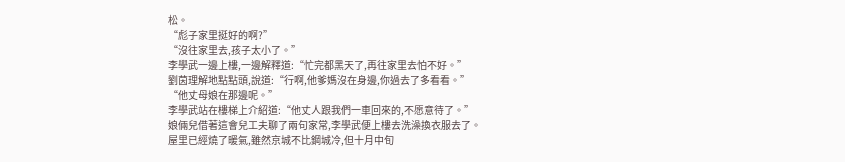松。
“彪子家里挺好的啊?”
“沒往家里去,孩子太小了。”
李學武一邊上樓,一邊解釋道:“忙完都黑天了,再往家里去怕不好。”
劉茵理解地點點頭,說道:“行啊,他爹媽沒在身邊,你過去了多看看。”
“他丈母娘在那邊呢。”
李學武站在樓梯上介紹道:“他丈人跟我們一車回來的,不愿意待了。”
娘倆兒借著這會兒工夫聊了兩句家常,李學武便上樓去洗澡換衣服去了。
屋里已經燒了暖氣,雖然京城不比鋼城冷,但十月中旬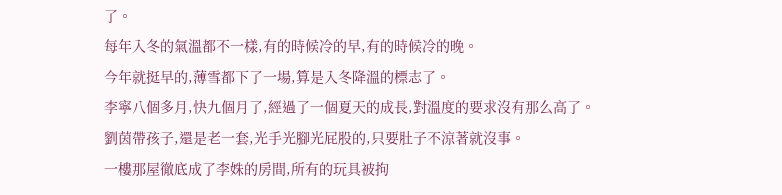了。
每年入冬的氣溫都不一樣,有的時候冷的早,有的時候冷的晚。
今年就挺早的,薄雪都下了一場,算是入冬降溫的標志了。
李寧八個多月,快九個月了,經過了一個夏天的成長,對溫度的要求沒有那么高了。
劉茵帶孩子,還是老一套,光手光腳光屁股的,只要肚子不涼著就沒事。
一樓那屋徹底成了李姝的房間,所有的玩具被拘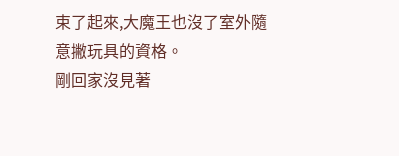束了起來,大魔王也沒了室外隨意撇玩具的資格。
剛回家沒見著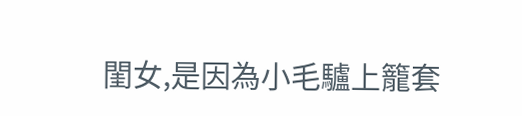閨女,是因為小毛驢上籠套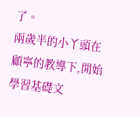了。
兩歲半的小丫頭在顧寧的教導下,開始學習基礎文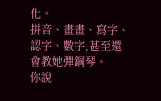化。
拼音、畫畫、寫字、認字、數字,甚至還會教她彈鋼琴。
你說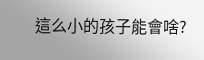這么小的孩子能會啥?